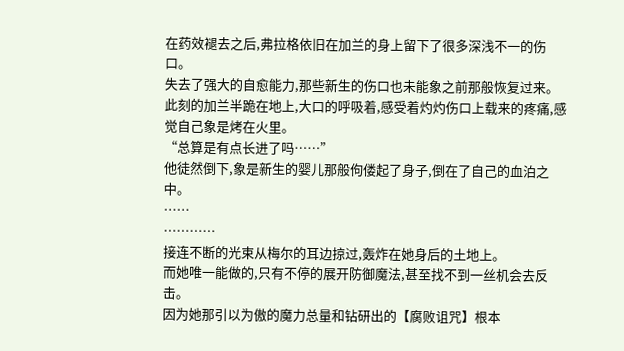在药效褪去之后,弗拉格依旧在加兰的身上留下了很多深浅不一的伤口。
失去了强大的自愈能力,那些新生的伤口也未能象之前那般恢复过来。
此刻的加兰半跪在地上,大口的呼吸着,感受着灼灼伤口上载来的疼痛,感觉自己象是烤在火里。
“总算是有点长进了吗……”
他徒然倒下,象是新生的婴儿那般佝偻起了身子,倒在了自己的血泊之中。
……
…………
接连不断的光束从梅尔的耳边掠过,轰炸在她身后的土地上。
而她唯一能做的,只有不停的展开防御魔法,甚至找不到一丝机会去反击。
因为她那引以为傲的魔力总量和钻研出的【腐败诅咒】根本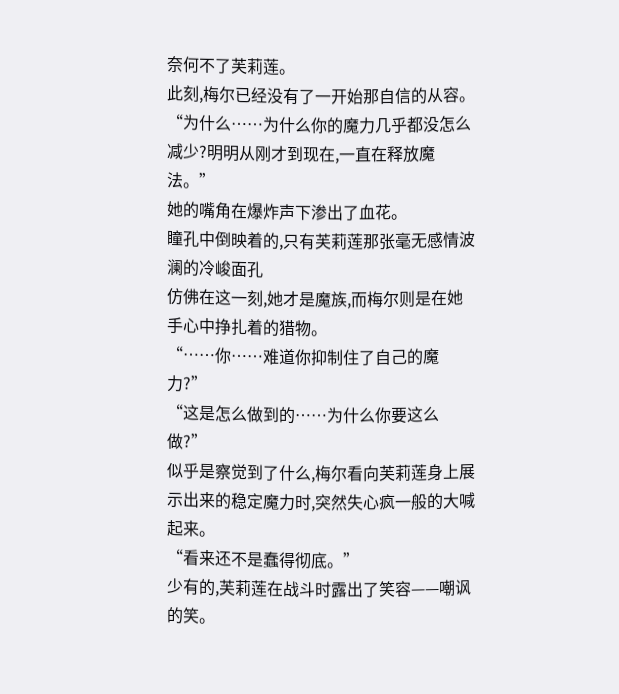奈何不了芙莉莲。
此刻,梅尔已经没有了一开始那自信的从容。
“为什么……为什么你的魔力几乎都没怎么减少?明明从刚才到现在,一直在释放魔法。”
她的嘴角在爆炸声下渗出了血花。
瞳孔中倒映着的,只有芙莉莲那张毫无感情波澜的冷峻面孔
仿佛在这一刻,她才是魔族,而梅尔则是在她手心中挣扎着的猎物。
“……你……难道你抑制住了自己的魔力?”
“这是怎么做到的……为什么你要这么做?”
似乎是察觉到了什么,梅尔看向芙莉莲身上展示出来的稳定魔力时,突然失心疯一般的大喊起来。
“看来还不是蠢得彻底。”
少有的,芙莉莲在战斗时露出了笑容——嘲讽的笑。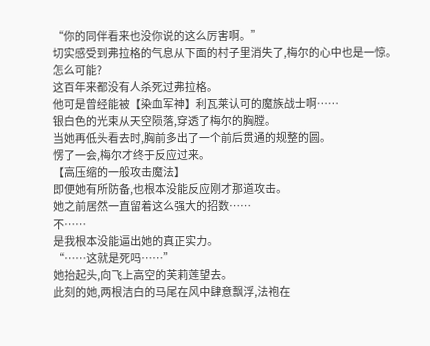“你的同伴看来也没你说的这么厉害啊。”
切实感受到弗拉格的气息从下面的村子里消失了,梅尔的心中也是一惊。
怎么可能?
这百年来都没有人杀死过弗拉格。
他可是曾经能被【染血军神】利瓦莱认可的魔族战士啊……
银白色的光束从天空陨落,穿透了梅尔的胸膛。
当她再低头看去时,胸前多出了一个前后贯通的规整的圆。
愣了一会,梅尔才终于反应过来。
【高压缩的一般攻击魔法】
即便她有所防备,也根本没能反应刚才那道攻击。
她之前居然一直留着这么强大的招数……
不……
是我根本没能逼出她的真正实力。
“……这就是死吗……”
她抬起头,向飞上高空的芙莉莲望去。
此刻的她,两根洁白的马尾在风中肆意飘浮,法袍在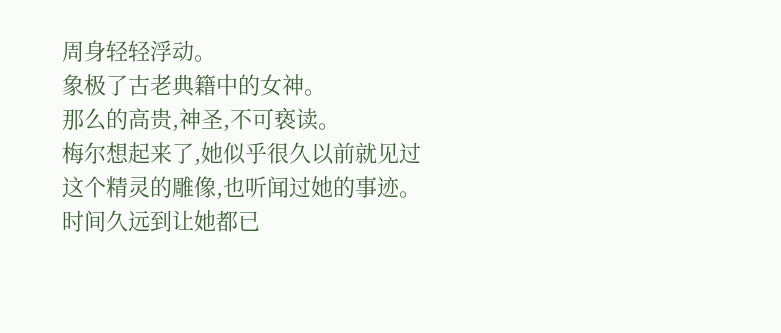周身轻轻浮动。
象极了古老典籍中的女神。
那么的高贵,神圣,不可亵读。
梅尔想起来了,她似乎很久以前就见过这个精灵的雕像,也听闻过她的事迹。
时间久远到让她都已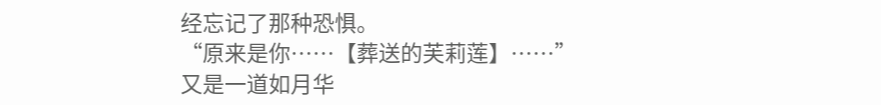经忘记了那种恐惧。
“原来是你……【葬送的芙莉莲】……”
又是一道如月华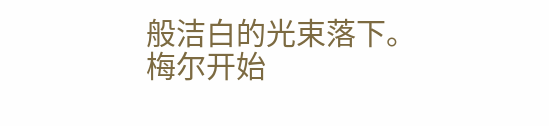般洁白的光束落下。
梅尔开始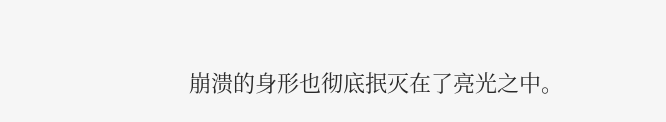崩溃的身形也彻底抿灭在了亮光之中。